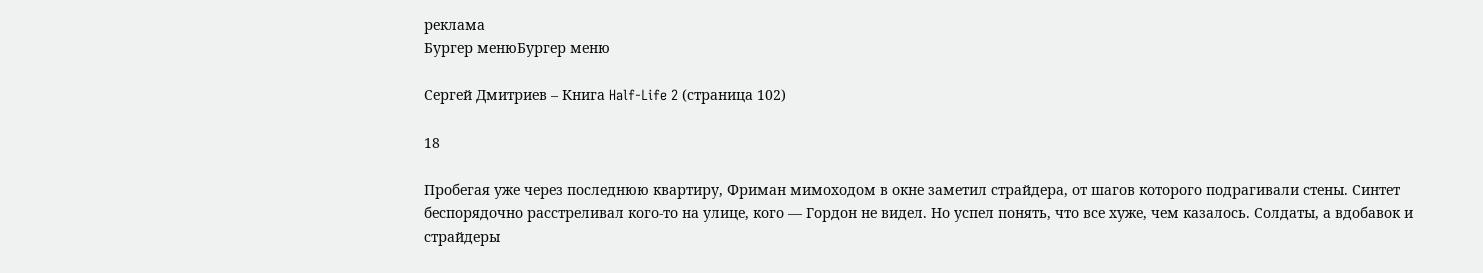реклама
Бургер менюБургер меню

Сергей Дмитриев – Книга Half-Life 2 (страница 102)

18

Пробегая уже через последнюю квартиру, Фриман мимоходом в окне заметил страйдера, от шагов которого подрагивали стены. Синтет беспорядочно расстреливал кого-то на улице, кого — Гордон не видел. Но успел понять, что все хуже, чем казалось. Солдаты, а вдобавок и страйдеры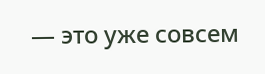— это уже совсем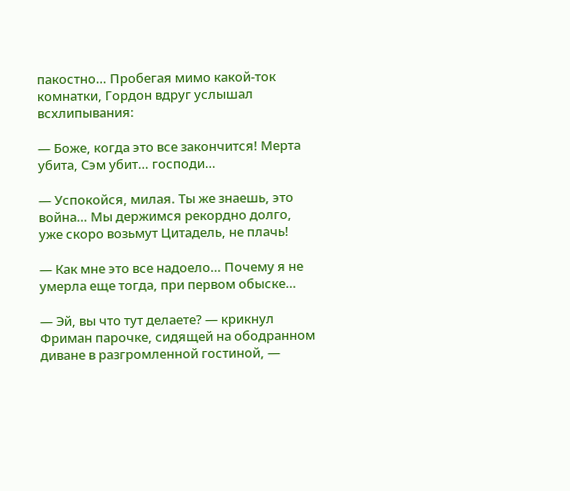пакостно… Пробегая мимо какой-ток комнатки, Гордон вдруг услышал всхлипывания:

— Боже, когда это все закончится! Мерта убита, Сэм убит… господи…

— Успокойся, милая. Ты же знаешь, это война… Мы держимся рекордно долго, уже скоро возьмут Цитадель, не плачь!

— Как мне это все надоело… Почему я не умерла еще тогда, при первом обыске…

— Эй, вы что тут делаете? — крикнул Фриман парочке, сидящей на ободранном диване в разгромленной гостиной, —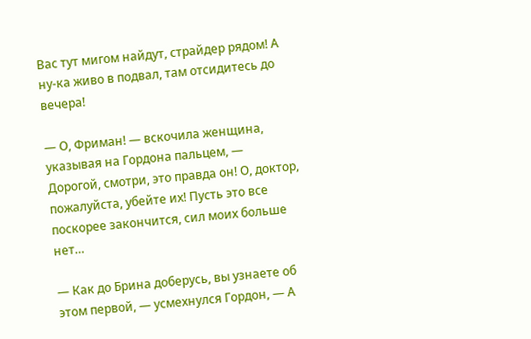Вас тут мигом найдут, страйдер рядом! А ну-ка живо в подвал, там отсидитесь до вечера!

— О, Фриман! — вскочила женщина, указывая на Гордона пальцем, — Дорогой, смотри, это правда он! О, доктор, пожалуйста, убейте их! Пусть это все поскорее закончится, сил моих больше нет…

— Как до Брина доберусь, вы узнаете об этом первой, — усмехнулся Гордон, — А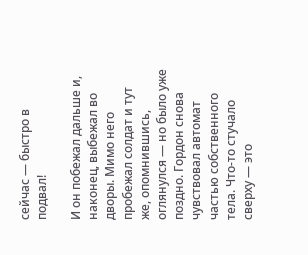сейчас — быстро в подвал!

И он побежал дальше и, наконец, выбежал во дворы. Мимо него пробежал солдат и тут же, опомнившись, оглянулся — но было уже поздно. Гордон снова чувствовал автомат частью собственного тела. Что-то стучало сверху — это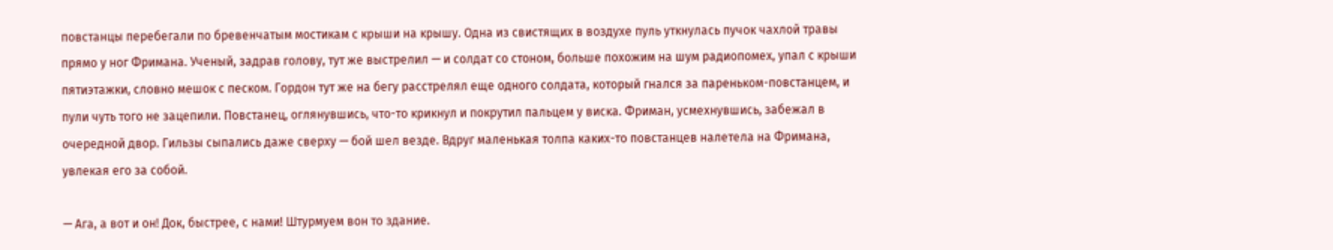повстанцы перебегали по бревенчатым мостикам с крыши на крышу. Одна из свистящих в воздухе пуль уткнулась пучок чахлой травы прямо у ног Фримана. Ученый, задрав голову, тут же выстрелил — и солдат со стоном, больше похожим на шум радиопомех, упал с крыши пятиэтажки, словно мешок с песком. Гордон тут же на бегу расстрелял еще одного солдата, который гнался за пареньком-повстанцем, и пули чуть того не зацепили. Повстанец, оглянувшись, что-то крикнул и покрутил пальцем у виска. Фриман, усмехнувшись, забежал в очередной двор. Гильзы сыпались даже сверху — бой шел везде. Вдруг маленькая толпа каких-то повстанцев налетела на Фримана, увлекая его за собой.

— Ага, а вот и он! Док, быстрее, с нами! Штурмуем вон то здание.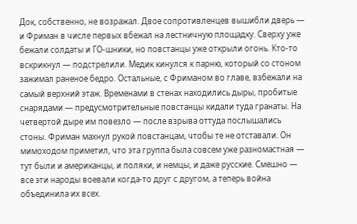Док, собственно, не возражал. Двое сопротивленцев вышибли дверь — и Фриман в числе первых вбежал на лестничную площадку. Сверху уже бежали солдаты и ГО-шники, но повстанцы уже открыли огонь. Кто-то вскрикнул — подстрелили. Медик кинулся к парню, который со стоном зажимал раненое бедро. Остальные, с Фриманом во главе, взбежали на самый верхний этаж. Временами в стенах находились дыры, пробитые снарядами — предусмотрительные повстанцы кидали туда гранаты. На четвертой дыре им повезло — после взрыва оттуда послышались стоны. Фриман махнул рукой повстанцам, чтобы те не отставали. Он мимоходом приметил, что эта группа была совсем уже разномастная — тут были и американцы, и поляки, и немцы, и даже русские. Смешно — все эти народы воевали когда-то друг с другом, а теперь война объединила их всех.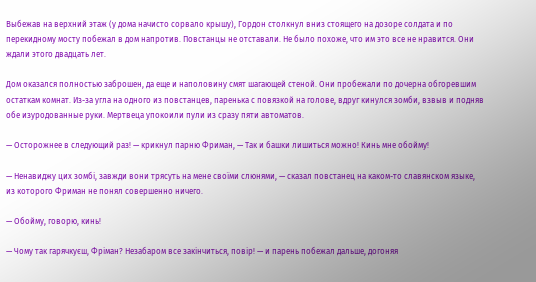Выбежав на верхний этаж (у дома начисто сорвало крышу), Гордон столкнул вниз стоящего на дозоре солдата и по перекидному мосту побежал в дом напротив. Повстанцы не отставали. Не было похоже, что им это все не нравится. Они ждали этого двадцать лет.

Дом оказался полностью заброшен, да еще и наполовину смят шагающей стеной. Они пробежали по дочерна обгоревшим остаткам комнат. Из-за угла на одного из повстанцев, паренька с повязкой на голове, вдруг кинулся зомби, взвыв и подняв обе изуродованные руки. Мертвеца упокоили пули из сразу пяти автоматов.

— Осторожнее в следующий раз! — крикнул парню Фриман, — Так и башки лишиться можно! Кинь мне обойму!

— Ненавиджу цих зомбі, завжди вони трясуть на мене своїми слюнями, — сказал повстанец на каком-то славянском языке, из которого Фриман не понял совершенно ничего.

— Обойму, говорю, кинь!

— Чому так гарячкуєш, Фріман? Незабаром все закінчиться, повір! — и парень побежал дальше, догоняя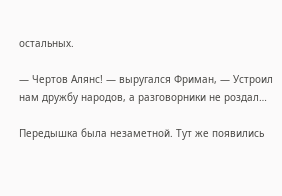остальных.

— Чертов Алянс! — выругался Фриман, — Устроил нам дружбу народов, а разговорники не роздал…

Передышка была незаметной. Тут же появились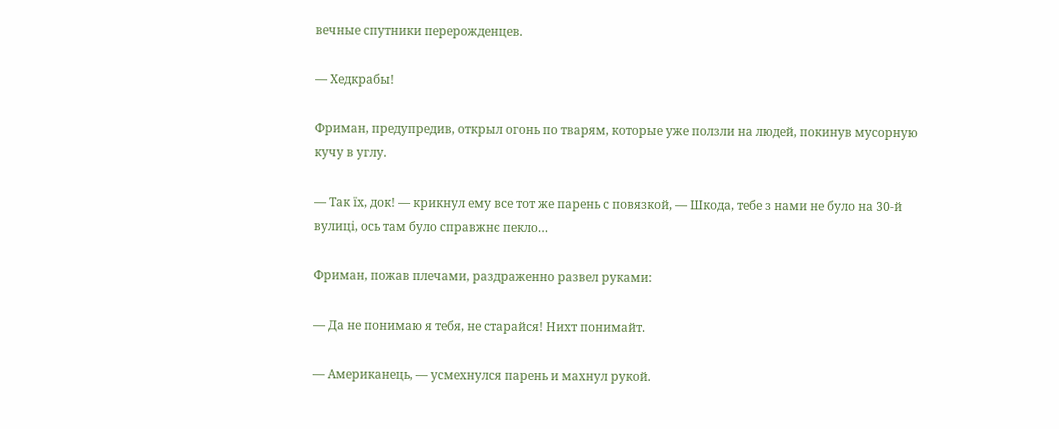вечные спутники перерожденцев.

— Хедкрабы!

Фриман, предупредив, открыл огонь по тварям, которые уже ползли на людей, покинув мусорную кучу в углу.

— Так їх, док! — крикнул ему все тот же парень с повязкой, — Шкода, тебе з нами не було на 30-й вулиці, ось там було справжнє пекло…

Фриман, пожав плечами, раздраженно развел руками:

— Да не понимаю я тебя, не старайся! Нихт понимайт.

— Американець, — усмехнулся парень и махнул рукой.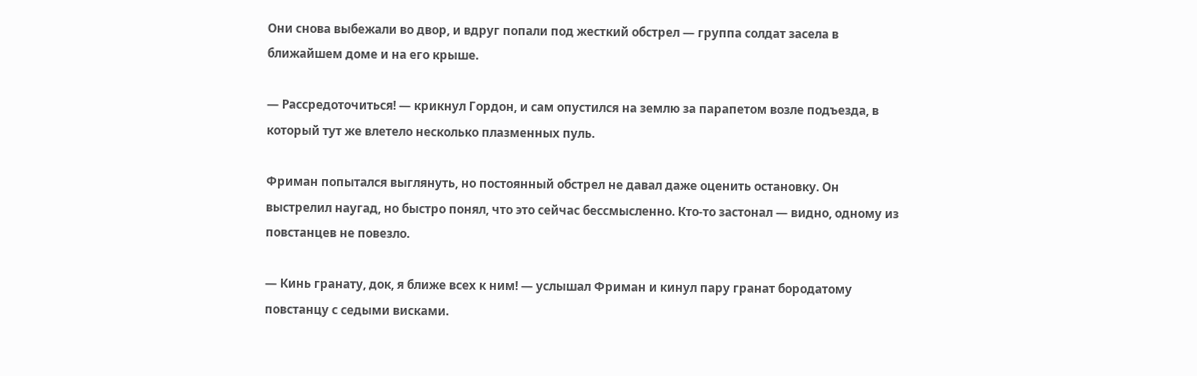Они снова выбежали во двор, и вдруг попали под жесткий обстрел — группа солдат засела в ближайшем доме и на его крыше.

— Рассредоточиться! — крикнул Гордон, и сам опустился на землю за парапетом возле подъезда, в который тут же влетело несколько плазменных пуль.

Фриман попытался выглянуть, но постоянный обстрел не давал даже оценить остановку. Он выстрелил наугад, но быстро понял, что это сейчас бессмысленно. Кто-то застонал — видно, одному из повстанцев не повезло.

— Кинь гранату, док, я ближе всех к ним! — услышал Фриман и кинул пару гранат бородатому повстанцу с седыми висками.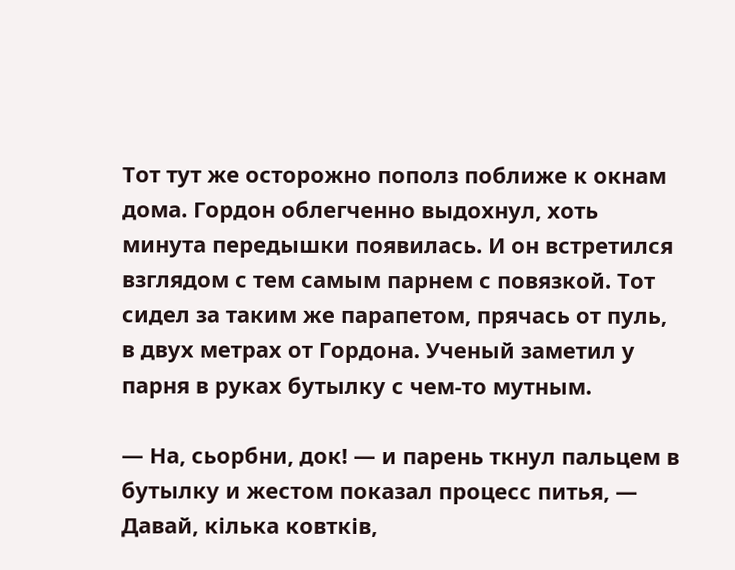Тот тут же осторожно пополз поближе к окнам дома. Гордон облегченно выдохнул, хоть минута передышки появилась. И он встретился взглядом с тем самым парнем с повязкой. Тот сидел за таким же парапетом, прячась от пуль, в двух метрах от Гордона. Ученый заметил у парня в руках бутылку с чем-то мутным.

— На, сьорбни, док! — и парень ткнул пальцем в бутылку и жестом показал процесс питья, — Давай, кілька ковтків,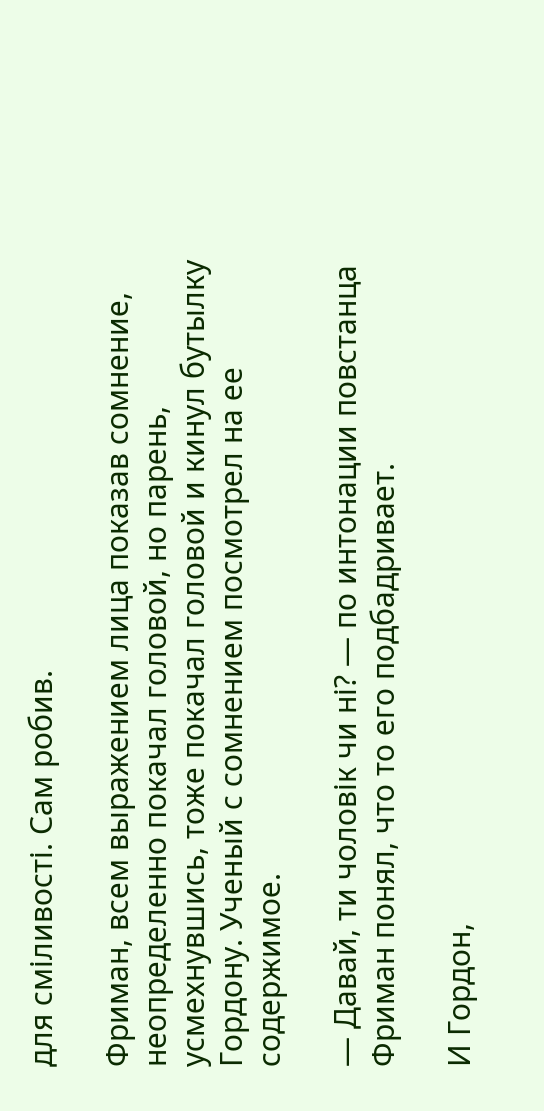для сміливості. Сам робив.

Фриман, всем выражением лица показав сомнение, неопределенно покачал головой, но парень, усмехнувшись, тоже покачал головой и кинул бутылку Гордону. Ученый с сомнением посмотрел на ее содержимое.

— Давай, ти чоловік чи ні? — по интонации повстанца Фриман понял, что то его подбадривает.

И Гордон,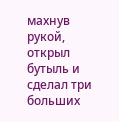махнув рукой, открыл бутыль и сделал три больших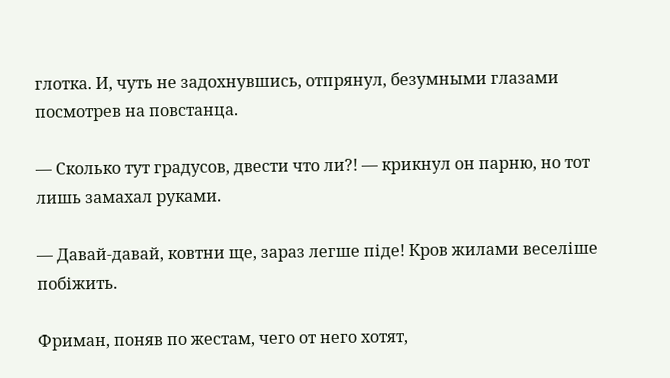глотка. И, чуть не задохнувшись, отпрянул, безумными глазами посмотрев на повстанца.

— Сколько тут градусов, двести что ли?! — крикнул он парню, но тот лишь замахал руками.

— Давай-давай, ковтни ще, зараз легше піде! Кров жилами веселіше побіжить.

Фриман, поняв по жестам, чего от него хотят,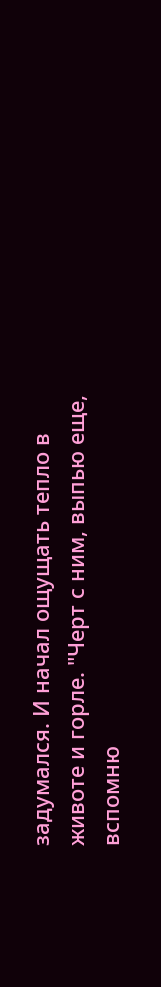задумался. И начал ощущать тепло в животе и горле. "Черт с ним, выпью еще, вспомню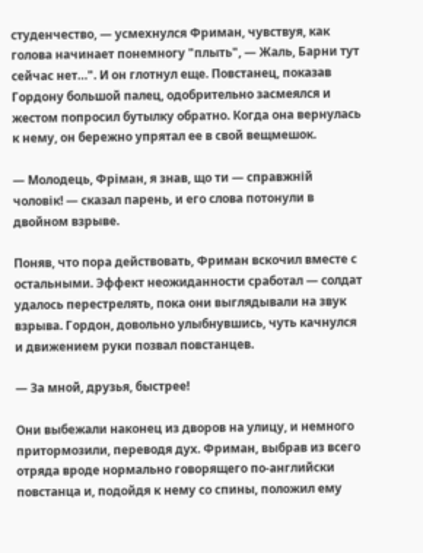студенчество, — усмехнулся Фриман, чувствуя, как голова начинает понемногу "плыть", — Жаль, Барни тут сейчас нет…". И он глотнул еще. Повстанец, показав Гордону большой палец, одобрительно засмеялся и жестом попросил бутылку обратно. Когда она вернулась к нему, он бережно упрятал ее в свой вещмешок.

— Молодець, Фріман, я знав, що ти — справжній чоловік! — сказал парень, и его слова потонули в двойном взрыве.

Поняв, что пора действовать, Фриман вскочил вместе с остальными. Эффект неожиданности сработал — солдат удалось перестрелять, пока они выглядывали на звук взрыва. Гордон, довольно улыбнувшись, чуть качнулся и движением руки позвал повстанцев.

— За мной, друзья, быстрее!

Они выбежали наконец из дворов на улицу, и немного притормозили, переводя дух. Фриман, выбрав из всего отряда вроде нормально говорящего по-английски повстанца и, подойдя к нему со спины, положил ему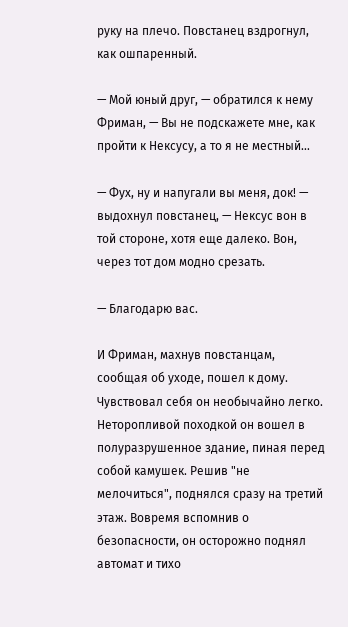руку на плечо. Повстанец вздрогнул, как ошпаренный.

— Мой юный друг, — обратился к нему Фриман, — Вы не подскажете мне, как пройти к Нексусу, а то я не местный…

— Фух, ну и напугали вы меня, док! — выдохнул повстанец, — Нексус вон в той стороне, хотя еще далеко. Вон, через тот дом модно срезать.

— Благодарю вас.

И Фриман, махнув повстанцам, сообщая об уходе, пошел к дому. Чувствовал себя он необычайно легко. Неторопливой походкой он вошел в полуразрушенное здание, пиная перед собой камушек. Решив "не мелочиться", поднялся сразу на третий этаж. Вовремя вспомнив о безопасности, он осторожно поднял автомат и тихо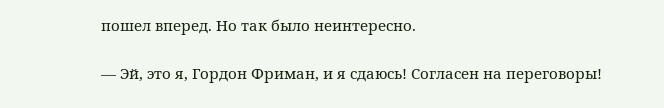пошел вперед. Но так было неинтересно.

— Эй, это я, Гордон Фриман, и я сдаюсь! Согласен на переговоры!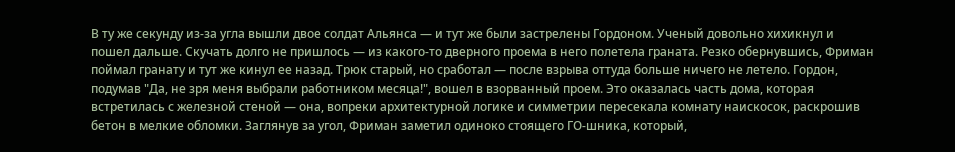В ту же секунду из-за угла вышли двое солдат Альянса — и тут же были застрелены Гордоном. Ученый довольно хихикнул и пошел дальше. Скучать долго не пришлось — из какого-то дверного проема в него полетела граната. Резко обернувшись, Фриман поймал гранату и тут же кинул ее назад. Трюк старый, но сработал — после взрыва оттуда больше ничего не летело. Гордон, подумав "Да, не зря меня выбрали работником месяца!", вошел в взорванный проем. Это оказалась часть дома, которая встретилась с железной стеной — она, вопреки архитектурной логике и симметрии пересекала комнату наискосок, раскрошив бетон в мелкие обломки. Заглянув за угол, Фриман заметил одиноко стоящего ГО-шника, который,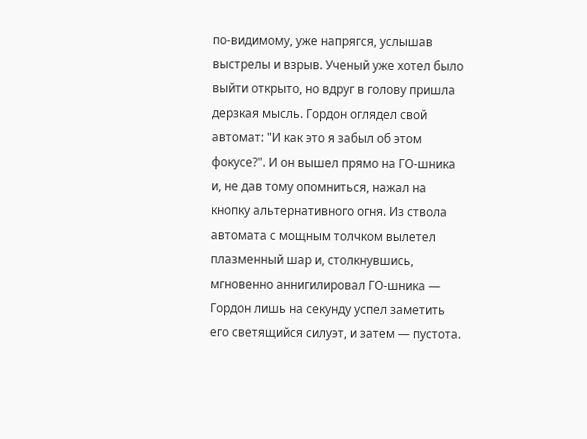по-видимому, уже напрягся, услышав выстрелы и взрыв. Ученый уже хотел было выйти открыто, но вдруг в голову пришла дерзкая мысль. Гордон оглядел свой автомат: "И как это я забыл об этом фокусе?". И он вышел прямо на ГО-шника и, не дав тому опомниться, нажал на кнопку альтернативного огня. Из ствола автомата с мощным толчком вылетел плазменный шар и, столкнувшись, мгновенно аннигилировал ГО-шника — Гордон лишь на секунду успел заметить его светящийся силуэт, и затем — пустота.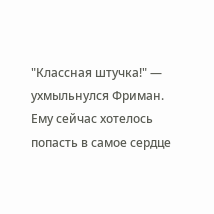"Классная штучка!" — ухмыльнулся Фриман. Ему сейчас хотелось попасть в самое сердце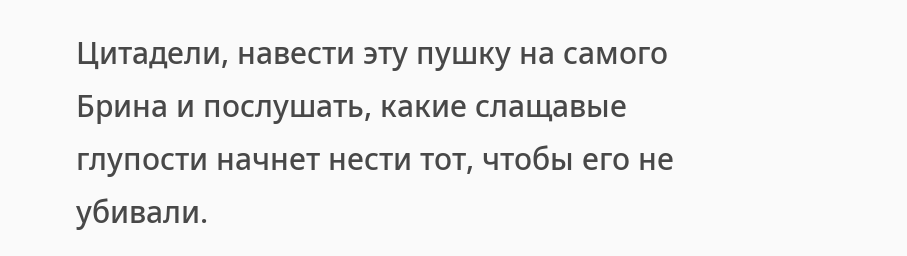Цитадели, навести эту пушку на самого Брина и послушать, какие слащавые глупости начнет нести тот, чтобы его не убивали.